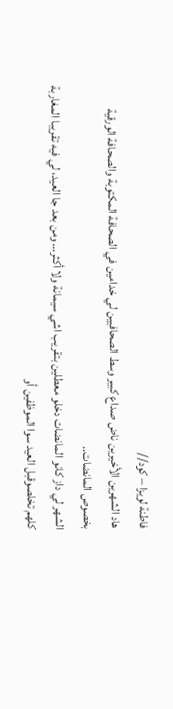فاطنة لويزا – كود//
هاد الشهرين الأخيرين ناض صداع كبير وسط الصحافيين لي خدامين في الصحافة المكتوبة والصحافة الورقية بخصوص المانضات..
الشهر لي داز كانو المانضات دخلو معطلين بتقريب اشي سيمانة ولا أكثر… ومن بعد جا العيد، لي فيه تقريبا المغاربة كلهم تخلصوقبل العيد سوا الموظفين أو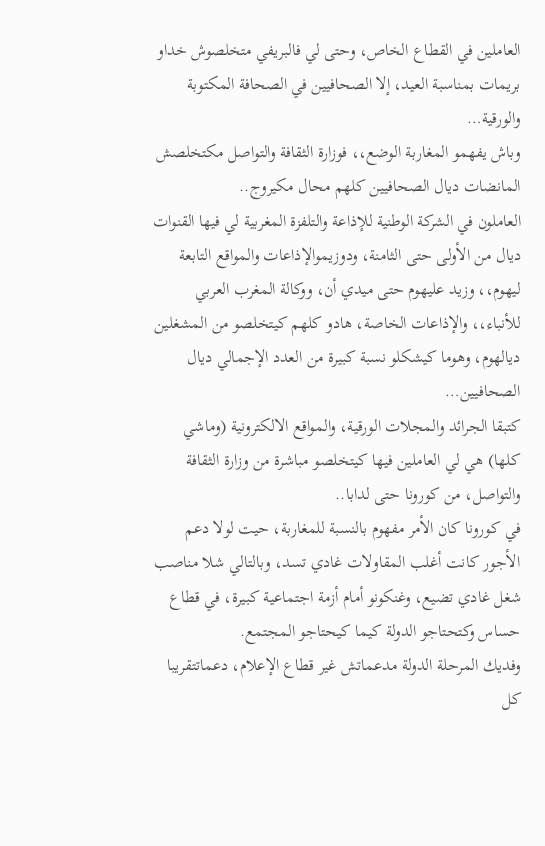العاملين في القطاع الخاص، وحتى لي فالبريفي متخلصوش خداو بريمات بمناسبة العيد، إلا الصحافيين في الصحافة المكتوبة والورقية…
وباش يفهمو المغاربة الوضع،، فوزارة الثقافة والتواصل مكتخلصش المانضات ديال الصحافيين كلهم محال مكيروج..
العاملون في الشركة الوطنية للإذاعة والتلفزة المغربية لي فيها القنوات ديال من الأولى حتى الثامنة، ودوزيموالإذاعات والمواقع التابعة ليهوم،، وزيد عليهوم حتى ميدي أن، ووكالة المغرب العربي للأنباء،، والإذاعات الخاصة، هادو كلهم كيتخلصو من المشغلين ديالهوم، وهوما كيشكلو نسبة كبيرة من العدد الإجمالي ديال الصحافيين…
كتبقا الجرائد والمجلات الورقية، والمواقع الالكترونية (وماشي كلها) هي لي العاملين فيها كيتخلصو مباشرة من وزارة الثقافة والتواصل، من كورونا حتى لدابا..
في كورونا كان الأمر مفهوم بالنسبة للمغاربة، حيت لولا دعم الأجور كانت أغلب المقاولات غادي تسد، وبالتالي شلا مناصب شغل غادي تضيع، وغنكونو أمام أزمة اجتماعية كبيرة، في قطاع حساس وكتحتاجو الدولة كيما كيحتاجو المجتمع.
وفديك المرحلة الدولة مدعماتش غير قطاع الإعلام، دعماتتقريبا كل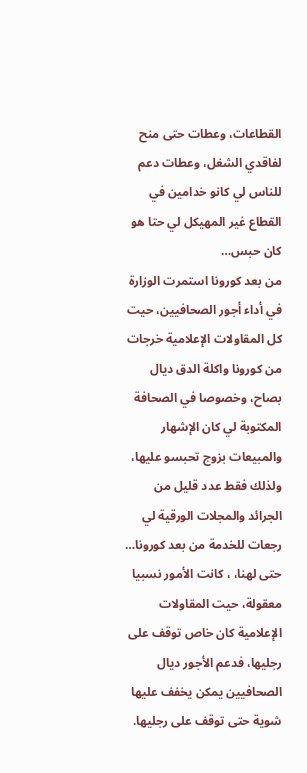القطاعات، وعطات حتى منح لفاقدي الشغل، وعطات دعم للناس لي كانو خدامين في القطاع غير المهيكل لي حتا هو كان حبس…
من بعد كورونا استمرت الوزارة في أداء أجور الصحافيين، حيت كل المقاولات الإعلامية خرجات من كورونا واكلة الدق ديال بصاح، وخصوصا في الصحافة المكتوبة لي كان الإشهار والمبيعات بزوج تحبسو عليها، ولذلك فقط عدد قليل من الجرائد والمجلات الورقية لي رجعات للخدمة من بعد كورونا…
حتى لهنا، ، كانت الأمور نسبيا معقولة، حيت المقاولات الإعلامية كان خاص توقف على رجليها، فدعم الأجور ديال الصحافيين يمكن يخفف عليها شوية حتى توقف على رجليها.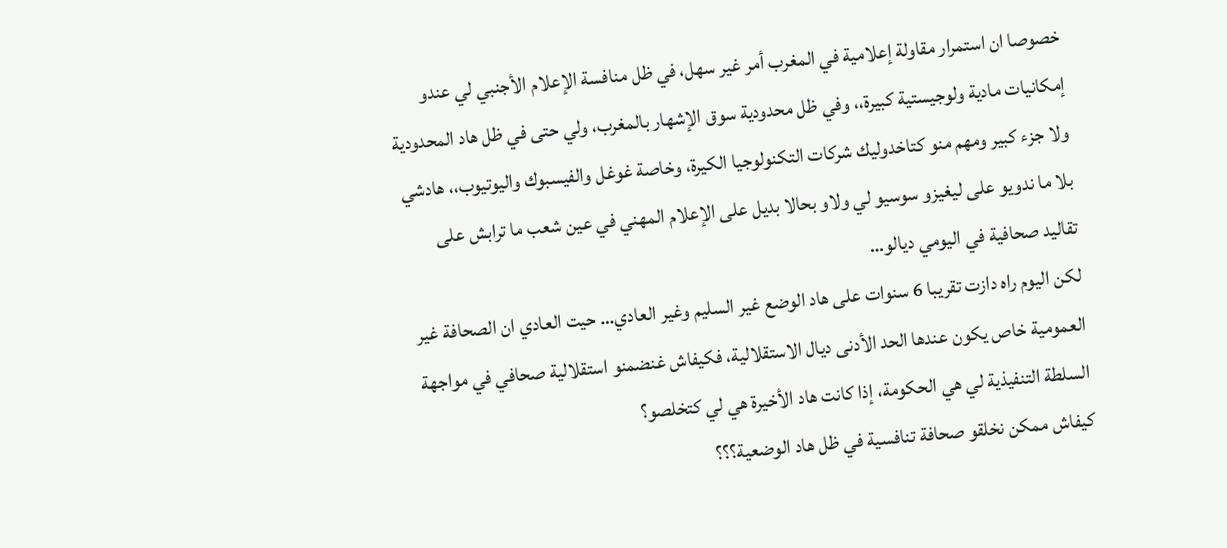خصوصا ان استمرار مقاولة إعلامية في المغرب أمر غير سهل، في ظل منافسة الإعلام الأجنبي لي عندو إمكانيات مادية ولوجيستية كبيرة،، وفي ظل محدودية سوق الإشهار بالمغرب، ولي حتى في ظل هاد المحدودية ولا جزء كبير ومهم منو كتاخدوليك شركات التكنولوجيا الكيرة، وخاصة غوغل والفيسبوك واليوتيوب،، هادشي بلا ما ندويو على ليغيزو سوسيو لي ولاو بحالا بديل على الإعلام المهني في عين شعب ما ترابش على تقاليد صحافية في اليومي ديالو…
لكن اليوم راه دازت تقريبا 6 سنوات على هاد الوضع غير السليم وغير العادي… حيت العادي ان الصحافة غير العمومية خاص يكون عندها الحد الأدنى ديال الاستقلالية، فكيفاش غنضمنو استقلالية صحافي في مواجهة السلطة التنفيذية لي هي الحكومة، إذا كانت هاد الأخيرة هي لي كتخلصو؟
كيفاش ممكن نخلقو صحافة تنافسية في ظل هاد الوضعية؟؟؟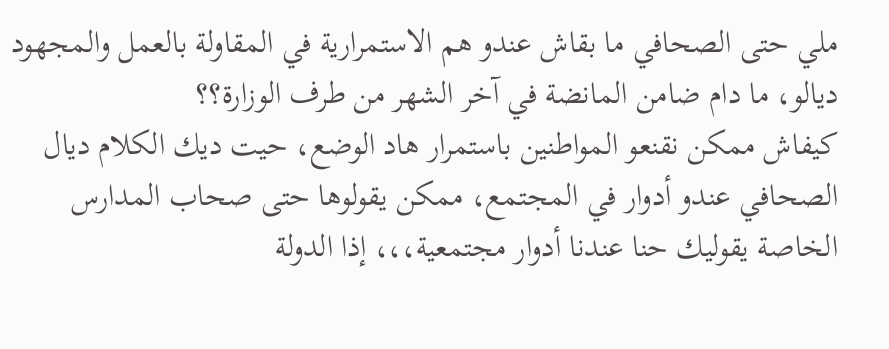ملي حتى الصحافي ما بقاش عندو هم الاستمرارية في المقاولة بالعمل والمجهود ديالو، ما دام ضامن المانضة في آخر الشهر من طرف الوزارة؟؟
كيفاش ممكن نقنعو المواطنين باستمرار هاد الوضع، حيت ديك الكلام ديال الصحافي عندو أدوار في المجتمع، ممكن يقولوها حتى صحاب المدارس الخاصة يقوليك حنا عندنا أدوار مجتمعية،،، إذا الدولة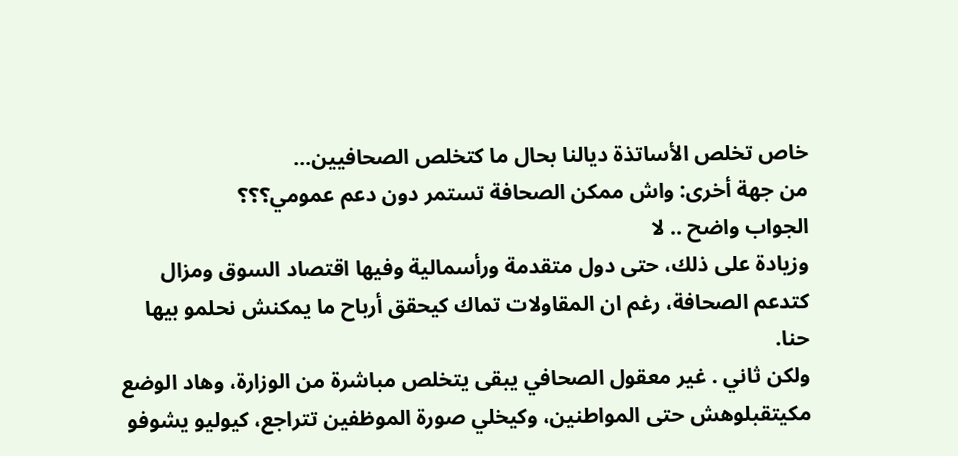خاص تخلص الأساتذة ديالنا بحال ما كتخلص الصحافيين…
من جهة أخرى: واش ممكن الصحافة تستمر دون دعم عمومي؟؟؟
الجواب واضح .. لا
وزيادة على ذلك، حتى دول متقدمة ورأسمالية وفيها اقتصاد السوق ومزال كتدعم الصحافة، رغم ان المقاولات تماك كيحقق أرباح ما يمكنش نحلمو بيها حنا.
ولكن ثاني . غير معقول الصحافي يبقى يتخلص مباشرة من الوزارة، وهاد الوضع مكيتقبلوهش حتى المواطنين، وكيخلي صورة الموظفين تتراجع، كيوليو يشوفو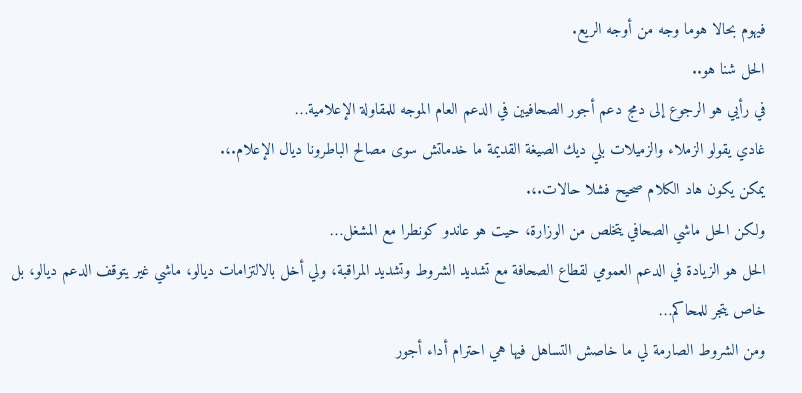فيهوم بحالا هوما وجه من أوجه الريع.
الحل شنا هو..
في رأيي هو الرجوع إلى دمج دعم أجور الصحافيين في الدعم العام الموجه للمقاولة الإعلامية…
غادي يقولو الزملاء والزميلات بلي ديك الصيغة القديمة ما خدماتش سوى مصالح الباطرونا ديال الإعلام.،.
يمكن يكون هاد الكلام صحيح فشلا حالات.،.
ولكن الحل ماشي الصحافي يتخلص من الوزارة، حيت هو عاندو كونطرا مع المشغل…
الحل هو الزيادة في الدعم العمومي لقطاع الصحافة مع تشديد الشروط وتشديد المراقبة، ولي أخل بالالتزامات ديالو، ماشي غير يتوقف الدعم ديالو، بل خاص يتجر للمحاكم…
ومن الشروط الصارمة لي ما خاصش التساهل فيها هي احترام أداء أجور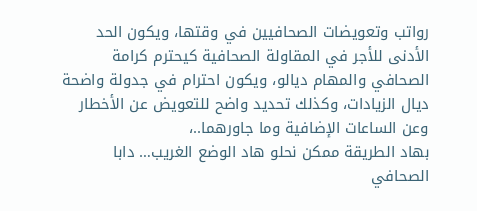رواتب وتعويضات الصحافيين في وقتها، ويكون الحد الأدنى للأجر في المقاولة الصحافية كيحترم كرامة الصحافي والمهام ديالو، ويكون احترام في جدولة واضحة ديال الزيادات، وكذلك تحديد واضح للتعويض عن الأخطار وعن الساعات الإضافية وما جاورهما..،
بهاد الطريقة ممكن نحلو هاد الوضع الغريب… دابا الصحافي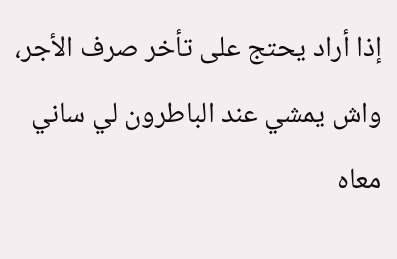إذا أراد يحتج على تأخر صرف الأجر، واش يمشي عند الباطرون لي ساني معاه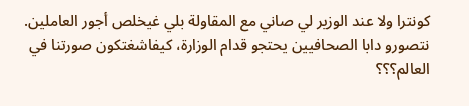كونترا ولا عند الوزير لي صاني مع المقاولة بلي غيخلص أجور العاملين.
نتصورو دابا الصحافيين يحتجو قدام الوزارة، كيفاشغتكون صورتنا في العالم؟؟؟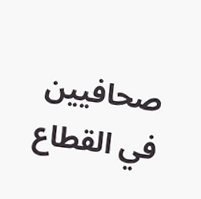صحافيين في القطاع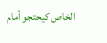الخاص كيحتجو أمام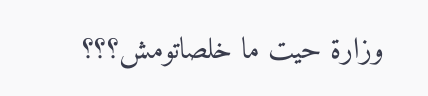وزارة حيت ما خلصاتومش؟؟؟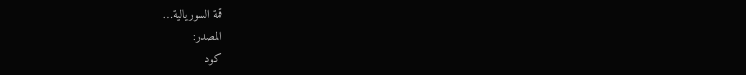قمة السوريالية…
المصدر:
كود